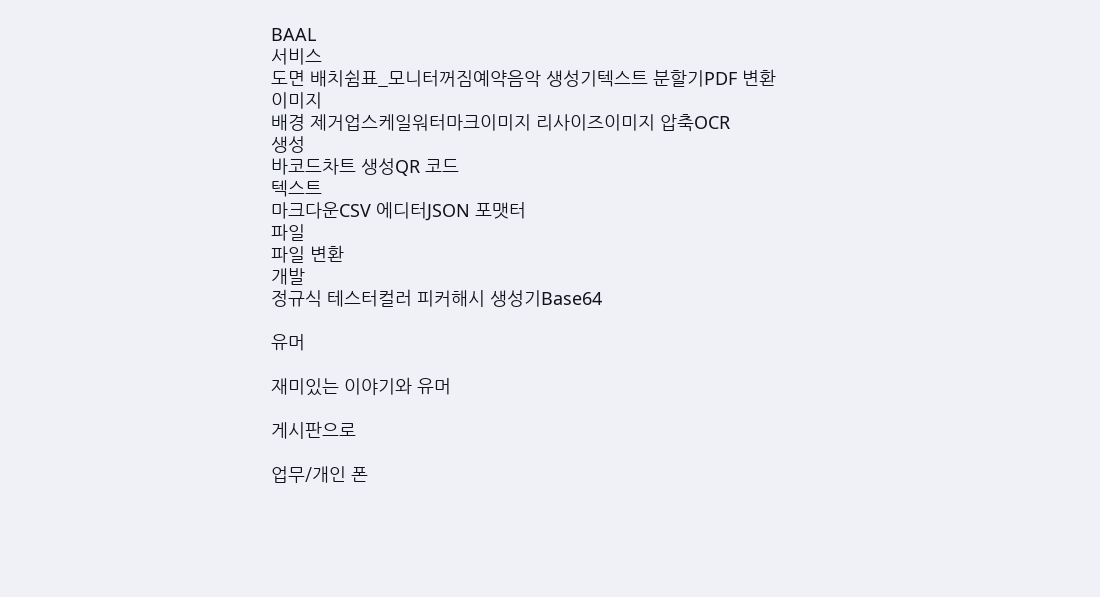BAAL
서비스
도면 배치쉼표_모니터꺼짐예약음악 생성기텍스트 분할기PDF 변환
이미지
배경 제거업스케일워터마크이미지 리사이즈이미지 압축OCR
생성
바코드차트 생성QR 코드
텍스트
마크다운CSV 에디터JSON 포맷터
파일
파일 변환
개발
정규식 테스터컬러 피커해시 생성기Base64

유머

재미있는 이야기와 유머

게시판으로

업무/개인 폰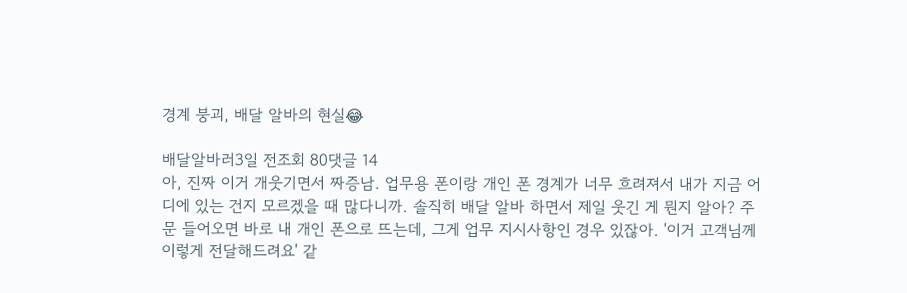경계 붕괴, 배달 알바의 현실😂

배달알바러3일 전조회 80댓글 14
아, 진짜 이거 개웃기면서 짜증남. 업무용 폰이랑 개인 폰 경계가 너무 흐려져서 내가 지금 어디에 있는 건지 모르겠을 때 많다니까. 솔직히 배달 알바 하면서 제일 웃긴 게 뭔지 알아? 주문 들어오면 바로 내 개인 폰으로 뜨는데, 그게 업무 지시사항인 경우 있잖아. '이거 고객님께 이렇게 전달해드려요' 같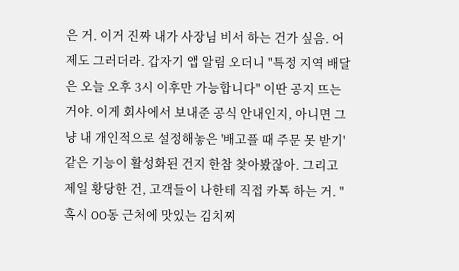은 거. 이거 진짜 내가 사장님 비서 하는 건가 싶음. 어제도 그러더라. 갑자기 앱 알림 오더니 "특정 지역 배달은 오늘 오후 3시 이후만 가능합니다" 이딴 공지 뜨는 거야. 이게 회사에서 보내준 공식 안내인지, 아니면 그냥 내 개인적으로 설정해놓은 '배고플 때 주문 못 받기' 같은 기능이 활성화된 건지 한참 찾아봤잖아. 그리고 제일 황당한 건, 고객들이 나한테 직접 카톡 하는 거. "혹시 OO동 근처에 맛있는 김치찌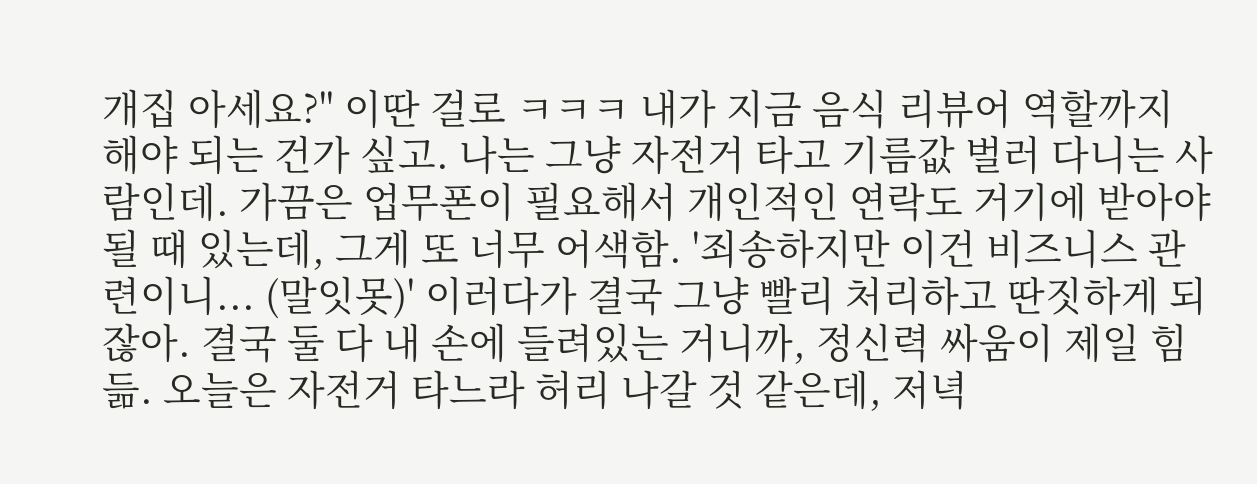개집 아세요?" 이딴 걸로 ㅋㅋㅋ 내가 지금 음식 리뷰어 역할까지 해야 되는 건가 싶고. 나는 그냥 자전거 타고 기름값 벌러 다니는 사람인데. 가끔은 업무폰이 필요해서 개인적인 연락도 거기에 받아야 될 때 있는데, 그게 또 너무 어색함. '죄송하지만 이건 비즈니스 관련이니... (말잇못)' 이러다가 결국 그냥 빨리 처리하고 딴짓하게 되잖아. 결국 둘 다 내 손에 들려있는 거니까, 정신력 싸움이 제일 힘듦. 오늘은 자전거 타느라 허리 나갈 것 같은데, 저녁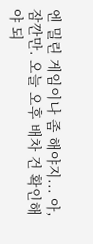엔 밀린 게임이나 좀 해야지... 아, 잠깐만. 오늘 오후 배차 건 확인해야 되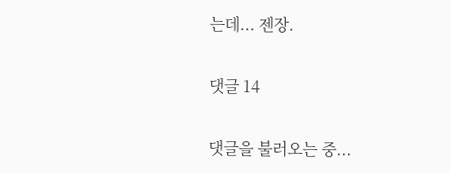는데... 젠장.

댓글 14

댓글을 불러오는 중...